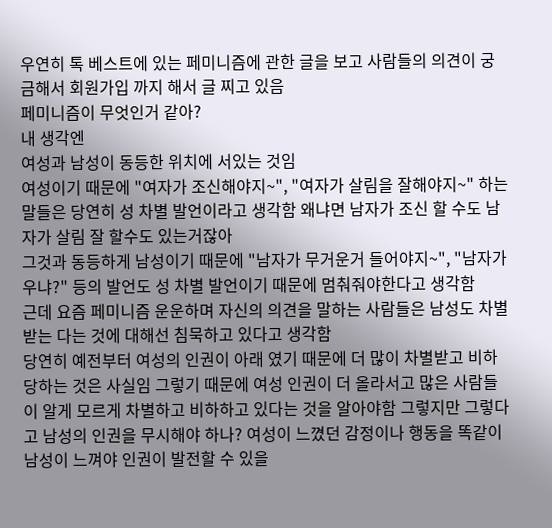우연히 톡 베스트에 있는 페미니즘에 관한 글을 보고 사람들의 의견이 궁금해서 회원가입 까지 해서 글 찌고 있음
페미니즘이 무엇인거 같아?
내 생각엔
여성과 남성이 동등한 위치에 서있는 것임
여성이기 때문에 "여자가 조신해야지~", "여자가 살림을 잘해야지~" 하는 말들은 당연히 성 차별 발언이라고 생각함 왜냐면 남자가 조신 할 수도 남자가 살림 잘 할수도 있는거잖아
그것과 동등하게 남성이기 때문에 "남자가 무거운거 들어야지~", "남자가 우냐?" 등의 발언도 성 차별 발언이기 때문에 멈춰줘야한다고 생각함
근데 요즘 페미니즘 운운하며 자신의 의견을 말하는 사람들은 남성도 차별 받는 다는 것에 대해선 침묵하고 있다고 생각함
당연히 예전부터 여성의 인권이 아래 였기 때문에 더 많이 차별받고 비하 당하는 것은 사실임 그렇기 때문에 여성 인권이 더 올라서고 많은 사람들이 알게 모르게 차별하고 비하하고 있다는 것을 알아야함 그렇지만 그렇다고 남성의 인권을 무시해야 하나? 여성이 느꼈던 감정이나 행동을 똑같이 남성이 느껴야 인권이 발전할 수 있을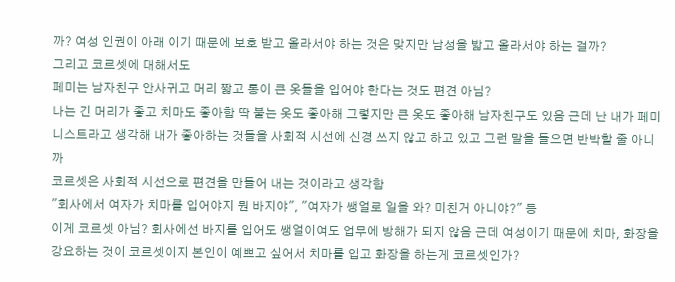까? 여성 인권이 아래 이기 때문에 보호 받고 올라서야 하는 것은 맞지만 남성을 밟고 올라서야 하는 걸까?
그리고 코르셋에 대해서도
페미는 남자친구 안사귀고 머리 짧고 통이 큰 옷들을 입어야 한다는 것도 편견 아님?
나는 긴 머리가 좋고 치마도 좋아함 딱 붙는 옷도 좋아해 그렇지만 큰 옷도 좋아해 남자친구도 있음 근데 난 내가 페미니스트라고 생각해 내가 좋아하는 것들을 사회적 시선에 신경 쓰지 않고 하고 있고 그런 말을 들으면 반박할 줄 아니까
코르셋은 사회적 시선으로 편견을 만들어 내는 것이라고 생각함
"회사에서 여자가 치마를 입어야지 뭔 바지야", "여자가 쌩얼로 일을 와? 미친거 아니야?" 등
이게 코르셋 아님? 회사에선 바지를 입어도 쌩얼이여도 업무에 방해가 되지 않음 근데 여성이기 때문에 치마, 화장을 강요하는 것이 코르셋이지 본인이 예쁘고 싶어서 치마를 입고 화장을 하는게 코르셋인가?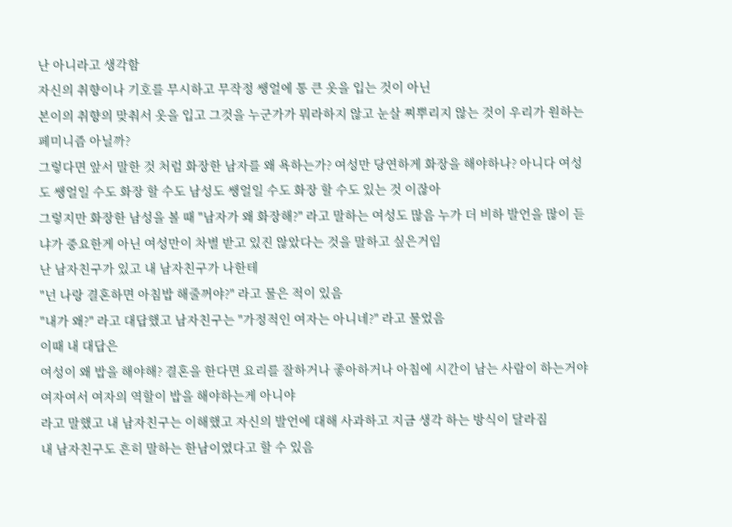난 아니라고 생각함
자신의 취향이나 기호를 무시하고 무작정 쌩얼에 통 큰 옷을 입는 것이 아닌
본이의 취향의 맞춰서 옷을 입고 그것을 누군가가 뭐라하지 않고 눈살 찌뿌리지 않는 것이 우리가 원하는 페미니즘 아닐까?
그렇다면 앞서 말한 것 처럼 화장한 남자를 왜 욕하는가? 여성만 당연하게 화장을 해야하나? 아니다 여성도 쌩얼일 수도 화장 할 수도 남성도 쌩얼일 수도 화장 할 수도 있는 것 이잖아
그렇지만 화장한 남성을 볼 때 "남자가 왜 화장해?" 라고 말하는 여성도 많음 누가 더 비하 발언을 많이 듣냐가 중요한게 아닌 여성만이 차별 받고 있진 않았다는 것을 말하고 싶은거임
난 남자친구가 있고 내 남자친구가 나한테
"넌 나랑 결혼하면 아침밥 해줄꺼야?" 라고 물은 적이 있음
"내가 왜?" 라고 대답했고 남자친구는 "가정적인 여자는 아니네?" 라고 물었음
이때 내 대답은
여성이 왜 밥을 해야해? 결혼을 한다면 요리를 잘하거나 좋아하거나 아침에 시간이 남는 사람이 하는거야 여자여서 여자의 역할이 밥을 해야하는게 아니야
라고 말했고 내 남자친구는 이해했고 자신의 발언에 대해 사과하고 지금 생각 하는 방식이 달라짐
내 남자친구도 흔히 말하는 한남이였다고 할 수 있음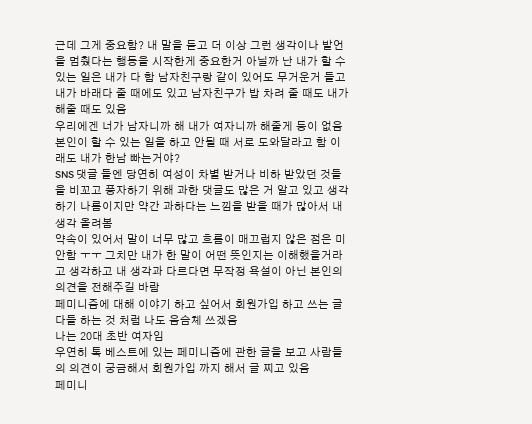근데 그게 중요함? 내 말을 듣고 더 이상 그런 생각이나 발언을 멈췄다는 행동을 시작한게 중요한거 아닐까 난 내가 할 수 있는 일은 내가 다 함 남자친구랑 같이 있어도 무거운거 들고 내가 바래다 줄 때에도 있고 남자친구가 밥 차려 줄 때도 내가 해줄 때도 있음
우리에겐 너가 남자니까 해 내가 여자니까 해줄게 등이 없음 본인이 할 수 있는 일을 하고 안될 때 서로 도와달라고 함 이래도 내가 한남 빠는거야?
SNS 댓글 들엔 당연히 여성이 차별 받거나 비하 받았던 것들을 비꼬고 풍자하기 위해 과한 댓글도 많은 거 알고 있고 생각하기 나름이지만 약간 과하다는 느낌을 받을 때가 많아서 내 생각 올려봄
약속이 있어서 말이 너무 많고 흐름이 매끄럽지 않은 점은 미안함 ㅜㅜ 그치만 내가 한 말이 어떤 뜻인지는 이해했을거라고 생각하고 내 생각과 다르다면 무작정 욕설이 아닌 본인의 의견을 전해주길 바람
페미니즘에 대해 이야기 하고 싶어서 회원가입 하고 쓰는 글
다들 하는 것 처럼 나도 음슴체 쓰겠음
나는 20대 초반 여자임
우연히 톡 베스트에 있는 페미니즘에 관한 글을 보고 사람들의 의견이 궁금해서 회원가입 까지 해서 글 찌고 있음
페미니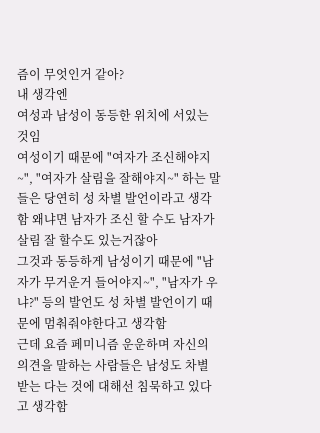즘이 무엇인거 같아?
내 생각엔
여성과 남성이 동등한 위치에 서있는 것임
여성이기 때문에 "여자가 조신해야지~", "여자가 살림을 잘해야지~" 하는 말들은 당연히 성 차별 발언이라고 생각함 왜냐면 남자가 조신 할 수도 남자가 살림 잘 할수도 있는거잖아
그것과 동등하게 남성이기 때문에 "남자가 무거운거 들어야지~", "남자가 우냐?" 등의 발언도 성 차별 발언이기 때문에 멈춰줘야한다고 생각함
근데 요즘 페미니즘 운운하며 자신의 의견을 말하는 사람들은 남성도 차별 받는 다는 것에 대해선 침묵하고 있다고 생각함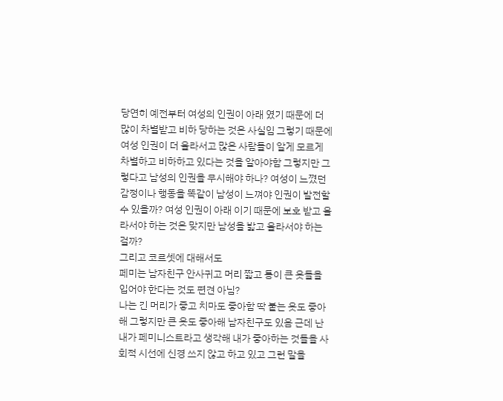당연히 예전부터 여성의 인권이 아래 였기 때문에 더 많이 차별받고 비하 당하는 것은 사실임 그렇기 때문에 여성 인권이 더 올라서고 많은 사람들이 알게 모르게 차별하고 비하하고 있다는 것을 알아야함 그렇지만 그렇다고 남성의 인권을 무시해야 하나? 여성이 느꼈던 감정이나 행동을 똑같이 남성이 느껴야 인권이 발전할 수 있을까? 여성 인권이 아래 이기 때문에 보호 받고 올라서야 하는 것은 맞지만 남성을 밟고 올라서야 하는 걸까?
그리고 코르셋에 대해서도
페미는 남자친구 안사귀고 머리 짧고 통이 큰 옷들을 입어야 한다는 것도 편견 아님?
나는 긴 머리가 좋고 치마도 좋아함 딱 붙는 옷도 좋아해 그렇지만 큰 옷도 좋아해 남자친구도 있음 근데 난 내가 페미니스트라고 생각해 내가 좋아하는 것들을 사회적 시선에 신경 쓰지 않고 하고 있고 그런 말을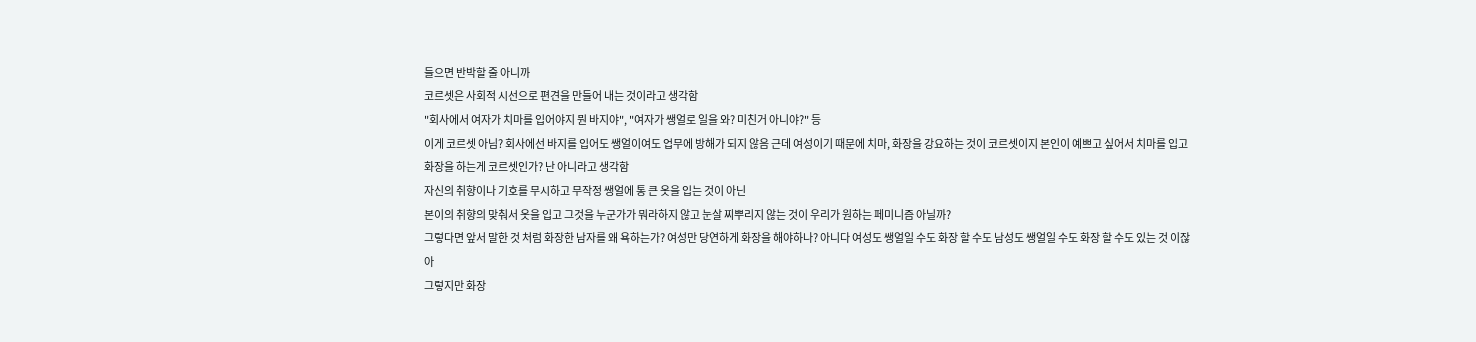들으면 반박할 줄 아니까
코르셋은 사회적 시선으로 편견을 만들어 내는 것이라고 생각함
"회사에서 여자가 치마를 입어야지 뭔 바지야", "여자가 쌩얼로 일을 와? 미친거 아니야?" 등
이게 코르셋 아님? 회사에선 바지를 입어도 쌩얼이여도 업무에 방해가 되지 않음 근데 여성이기 때문에 치마, 화장을 강요하는 것이 코르셋이지 본인이 예쁘고 싶어서 치마를 입고 화장을 하는게 코르셋인가? 난 아니라고 생각함
자신의 취향이나 기호를 무시하고 무작정 쌩얼에 통 큰 옷을 입는 것이 아닌
본이의 취향의 맞춰서 옷을 입고 그것을 누군가가 뭐라하지 않고 눈살 찌뿌리지 않는 것이 우리가 원하는 페미니즘 아닐까?
그렇다면 앞서 말한 것 처럼 화장한 남자를 왜 욕하는가? 여성만 당연하게 화장을 해야하나? 아니다 여성도 쌩얼일 수도 화장 할 수도 남성도 쌩얼일 수도 화장 할 수도 있는 것 이잖아
그렇지만 화장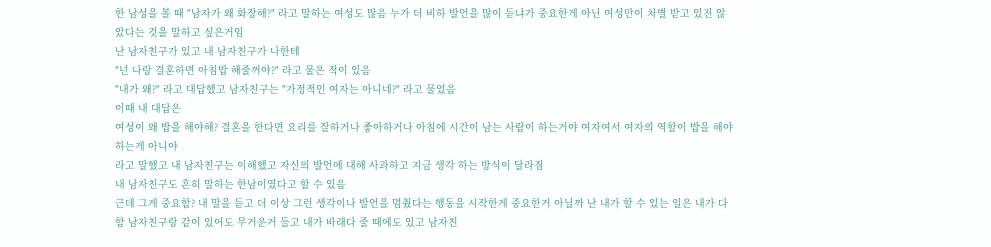한 남성을 볼 때 "남자가 왜 화장해?" 라고 말하는 여성도 많음 누가 더 비하 발언을 많이 듣냐가 중요한게 아닌 여성만이 차별 받고 있진 않았다는 것을 말하고 싶은거임
난 남자친구가 있고 내 남자친구가 나한테
"넌 나랑 결혼하면 아침밥 해줄꺼야?" 라고 물은 적이 있음
"내가 왜?" 라고 대답했고 남자친구는 "가정적인 여자는 아니네?" 라고 물었음
이때 내 대답은
여성이 왜 밥을 해야해? 결혼을 한다면 요리를 잘하거나 좋아하거나 아침에 시간이 남는 사람이 하는거야 여자여서 여자의 역할이 밥을 해야하는게 아니야
라고 말했고 내 남자친구는 이해했고 자신의 발언에 대해 사과하고 지금 생각 하는 방식이 달라짐
내 남자친구도 흔히 말하는 한남이였다고 할 수 있음
근데 그게 중요함? 내 말을 듣고 더 이상 그런 생각이나 발언을 멈췄다는 행동을 시작한게 중요한거 아닐까 난 내가 할 수 있는 일은 내가 다 함 남자친구랑 같이 있어도 무거운거 들고 내가 바래다 줄 때에도 있고 남자친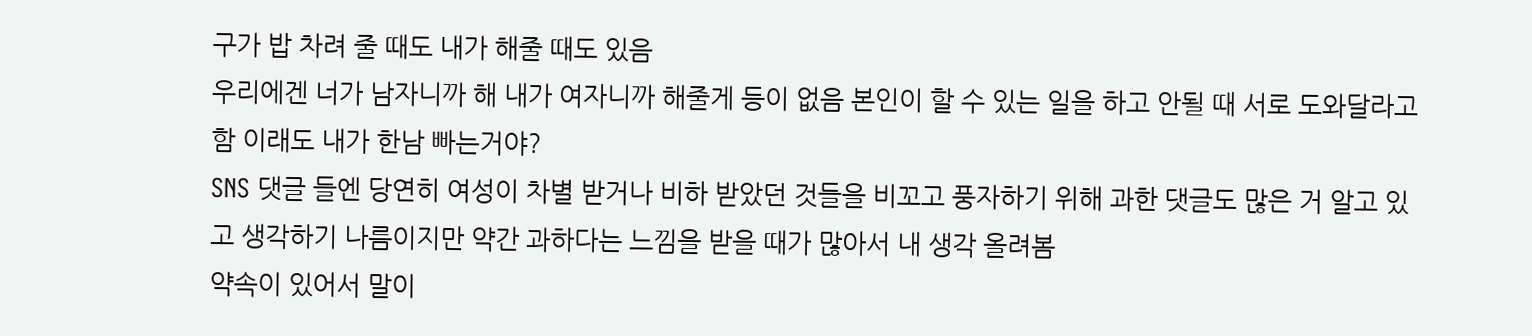구가 밥 차려 줄 때도 내가 해줄 때도 있음
우리에겐 너가 남자니까 해 내가 여자니까 해줄게 등이 없음 본인이 할 수 있는 일을 하고 안될 때 서로 도와달라고 함 이래도 내가 한남 빠는거야?
SNS 댓글 들엔 당연히 여성이 차별 받거나 비하 받았던 것들을 비꼬고 풍자하기 위해 과한 댓글도 많은 거 알고 있고 생각하기 나름이지만 약간 과하다는 느낌을 받을 때가 많아서 내 생각 올려봄
약속이 있어서 말이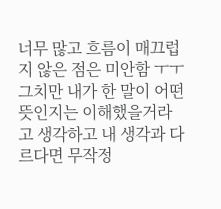너무 많고 흐름이 매끄럽지 않은 점은 미안함 ㅜㅜ 그치만 내가 한 말이 어떤 뜻인지는 이해했을거라고 생각하고 내 생각과 다르다면 무작정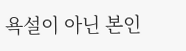욕설이 아닌 본인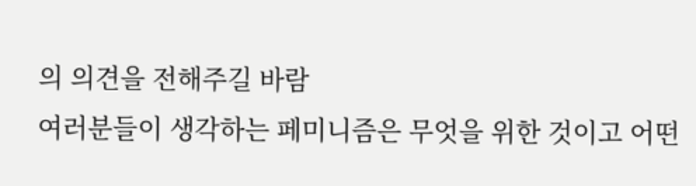의 의견을 전해주길 바람
여러분들이 생각하는 페미니즘은 무엇을 위한 것이고 어떤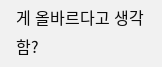게 올바르다고 생각함?